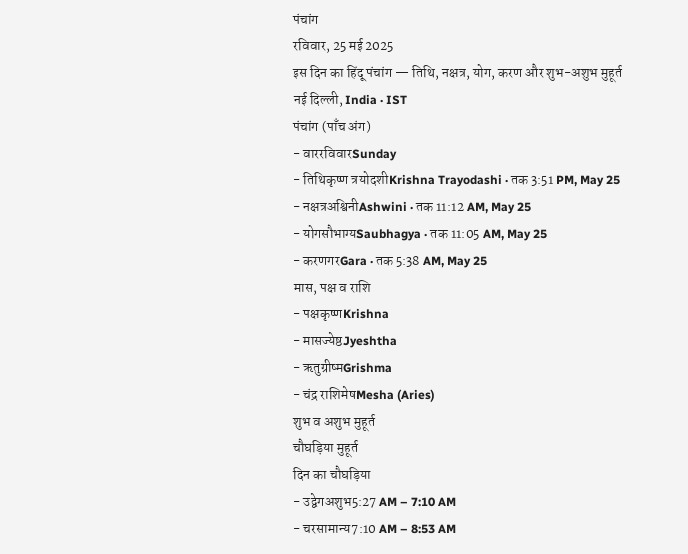पंचांग
रविवार, 25 मई 2025
इस दिन का हिंदू पंचांग — तिथि, नक्षत्र, योग, करण और शुभ-अशुभ मुहूर्त
नई दिल्ली, India · IST
पंचांग (पाँच अंग)
- वाररविवारSunday
- तिथिकृष्ण त्रयोदशीKrishna Trayodashi · तक 3:51 PM, May 25
- नक्षत्रअश्विनीAshwini · तक 11:12 AM, May 25
- योगसौभाग्यSaubhagya · तक 11:05 AM, May 25
- करणगरGara · तक 5:38 AM, May 25
मास, पक्ष व राशि
- पक्षकृष्णKrishna
- मासज्येष्ठJyeshtha
- ऋतुग्रीष्मGrishma
- चंद्र राशिमेषMesha (Aries)
शुभ व अशुभ मुहूर्त
चौघड़िया मुहूर्त
दिन का चौघड़िया
- उद्वेगअशुभ5:27 AM – 7:10 AM
- चरसामान्य7:10 AM – 8:53 AM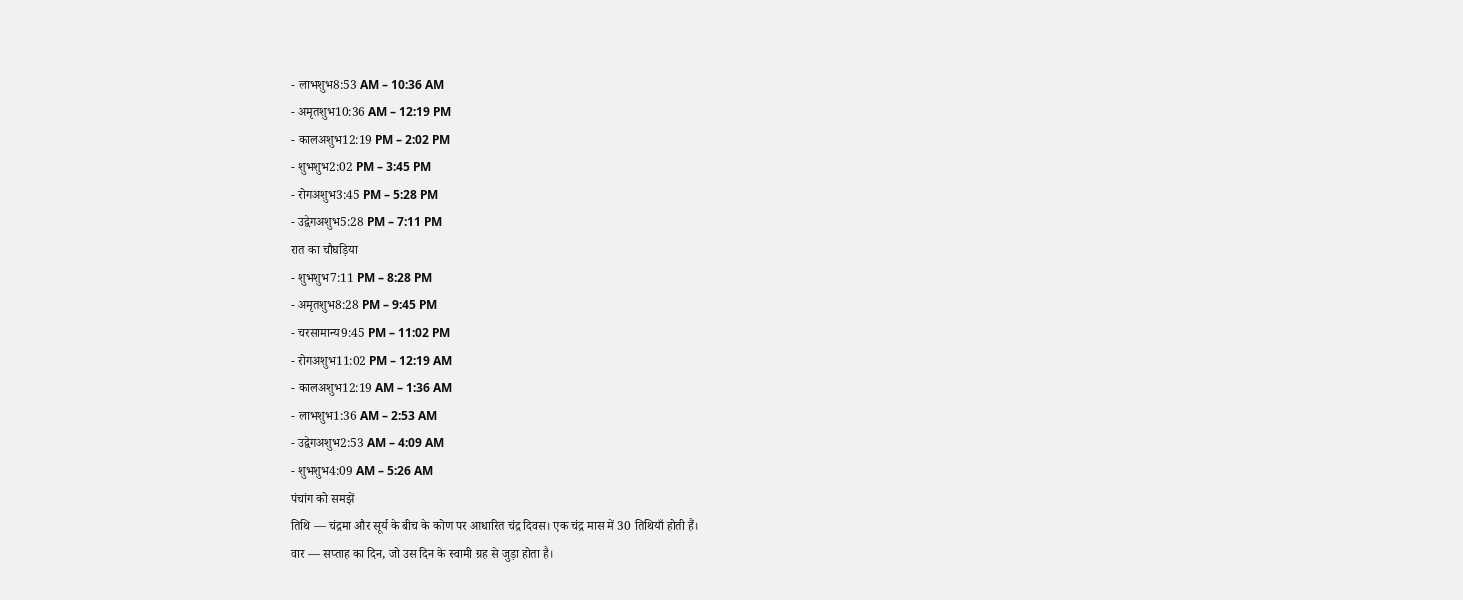- लाभशुभ8:53 AM – 10:36 AM
- अमृतशुभ10:36 AM – 12:19 PM
- कालअशुभ12:19 PM – 2:02 PM
- शुभशुभ2:02 PM – 3:45 PM
- रोगअशुभ3:45 PM – 5:28 PM
- उद्वेगअशुभ5:28 PM – 7:11 PM
रात का चौघड़िया
- शुभशुभ7:11 PM – 8:28 PM
- अमृतशुभ8:28 PM – 9:45 PM
- चरसामान्य9:45 PM – 11:02 PM
- रोगअशुभ11:02 PM – 12:19 AM
- कालअशुभ12:19 AM – 1:36 AM
- लाभशुभ1:36 AM – 2:53 AM
- उद्वेगअशुभ2:53 AM – 4:09 AM
- शुभशुभ4:09 AM – 5:26 AM
पंचांग को समझें
तिथि — चंद्रमा और सूर्य के बीच के कोण पर आधारित चंद्र दिवस। एक चंद्र मास में 30 तिथियाँ होती हैं।
वार — सप्ताह का दिन, जो उस दिन के स्वामी ग्रह से जुड़ा होता है।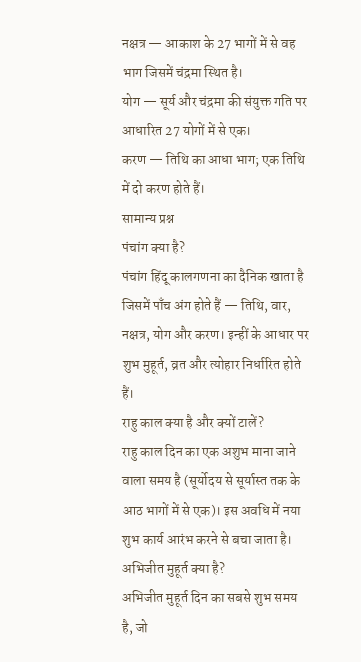नक्षत्र — आकाश के 27 भागों में से वह भाग जिसमें चंद्रमा स्थित है।
योग — सूर्य और चंद्रमा की संयुक्त गति पर आधारित 27 योगों में से एक।
करण — तिथि का आधा भाग; एक तिथि में दो करण होते हैं।
सामान्य प्रश्न
पंचांग क्या है?
पंचांग हिंदू कालगणना का दैनिक खाता है जिसमें पाँच अंग होते हैं — तिथि, वार, नक्षत्र, योग और करण। इन्हीं के आधार पर शुभ मुहूर्त, व्रत और त्योहार निर्धारित होते हैं।
राहु काल क्या है और क्यों टालें?
राहु काल दिन का एक अशुभ माना जाने वाला समय है (सूर्योदय से सूर्यास्त तक के आठ भागों में से एक)। इस अवधि में नया शुभ कार्य आरंभ करने से बचा जाता है।
अभिजीत मुहूर्त क्या है?
अभिजीत मुहूर्त दिन का सबसे शुभ समय है, जो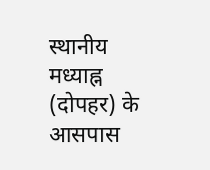स्थानीय मध्याह्न (दोपहर) के आसपास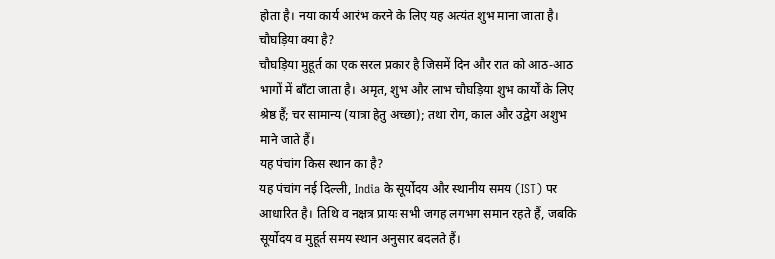होता है। नया कार्य आरंभ करने के लिए यह अत्यंत शुभ माना जाता है।
चौघड़िया क्या है?
चौघड़िया मुहूर्त का एक सरल प्रकार है जिसमें दिन और रात को आठ-आठ भागों में बाँटा जाता है। अमृत, शुभ और लाभ चौघड़िया शुभ कार्यों के लिए श्रेष्ठ हैं; चर सामान्य (यात्रा हेतु अच्छा); तथा रोग, काल और उद्वेग अशुभ माने जाते हैं।
यह पंचांग किस स्थान का है?
यह पंचांग नई दिल्ली, India के सूर्योदय और स्थानीय समय (IST) पर आधारित है। तिथि व नक्षत्र प्रायः सभी जगह लगभग समान रहते हैं, जबकि सूर्योदय व मुहूर्त समय स्थान अनुसार बदलते हैं।